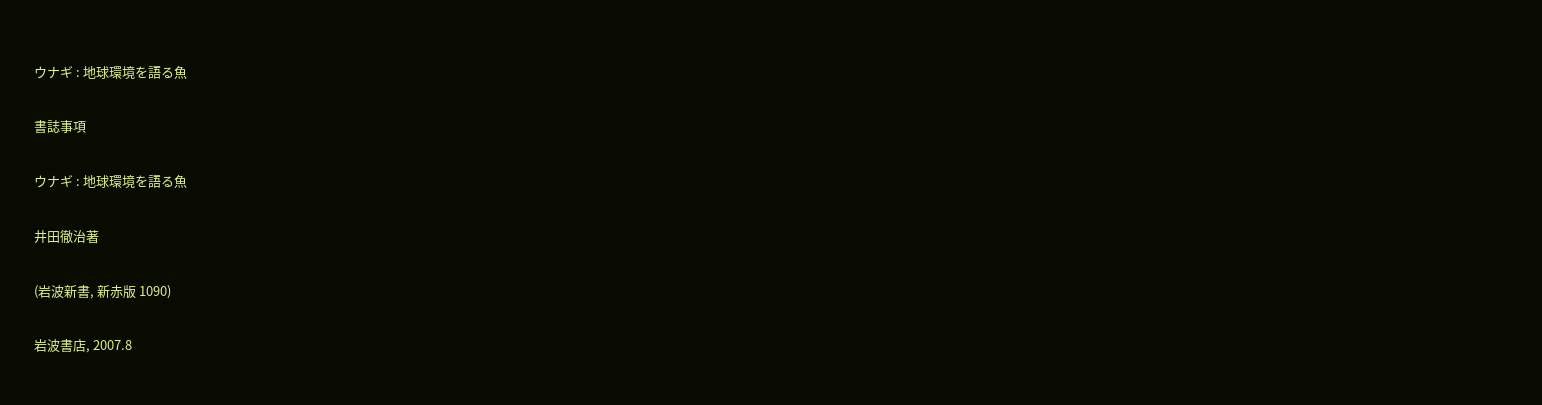ウナギ : 地球環境を語る魚

書誌事項

ウナギ : 地球環境を語る魚

井田徹治著

(岩波新書, 新赤版 1090)

岩波書店, 2007.8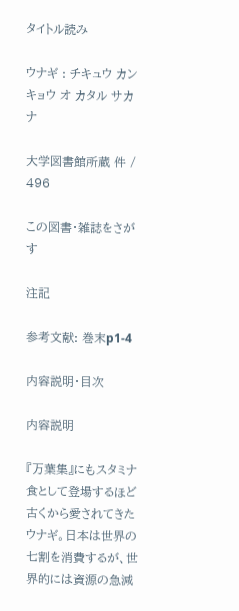タイトル読み

ウナギ : チキュウ カンキョウ オ カタル サカナ

大学図書館所蔵 件 / 496

この図書・雑誌をさがす

注記

参考文献: 巻末p1-4

内容説明・目次

内容説明

『万葉集』にもスタミナ食として登場するほど古くから愛されてきたウナギ。日本は世界の七割を消費するが、世界的には資源の急減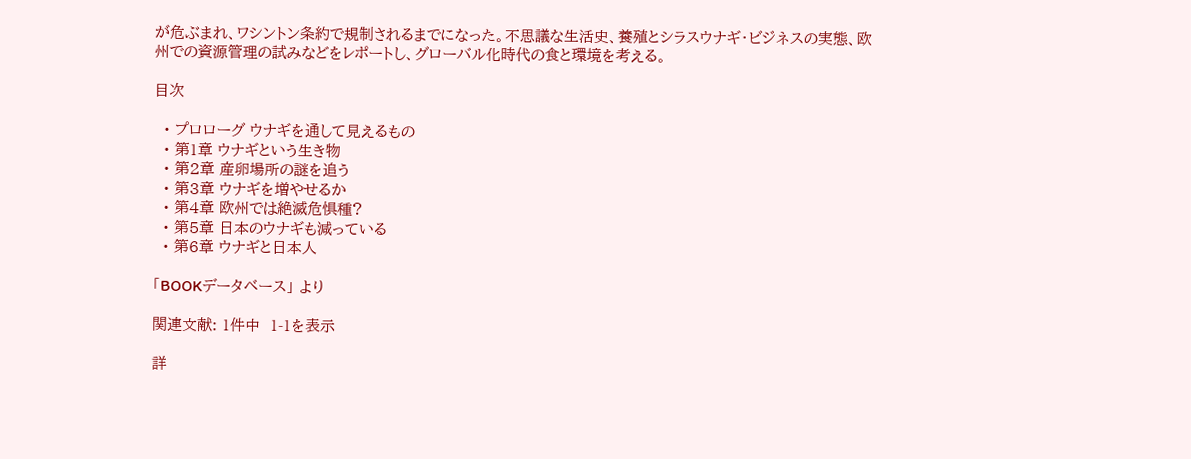が危ぶまれ、ワシントン条約で規制されるまでになった。不思議な生活史、養殖とシラスウナギ・ビジネスの実態、欧州での資源管理の試みなどをレポートし、グローバル化時代の食と環境を考える。

目次

  • プロローグ ウナギを通して見えるもの
  • 第1章 ウナギという生き物
  • 第2章 産卵場所の謎を追う
  • 第3章 ウナギを増やせるか
  • 第4章 欧州では絶滅危惧種?
  • 第5章 日本のウナギも減っている
  • 第6章 ウナギと日本人

「BOOKデータベース」 より

関連文献: 1件中  1-1を表示

詳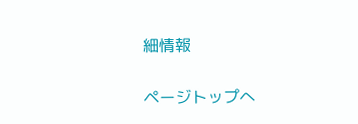細情報

ページトップへ